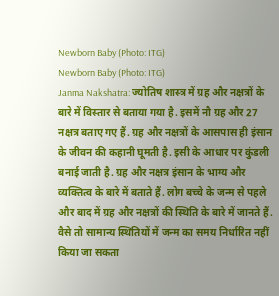Newborn Baby (Photo: ITG)
Newborn Baby (Photo: ITG)
Janma Nakshatra: ज्योतिष शास्त्र में ग्रह और नक्षत्रों के बारे में विस्तार से बताया गया है. इसमें नौ ग्रह और 27 नक्षत्र बताए गए हैं. ग्रह और नक्षत्रों के आसपास ही इंसान के जीवन की कहानी घूमती है. इसी के आधार पर कुंडली बनाई जाती है. ग्रह और नक्षत्र इंसान के भाग्य और व्यक्तित्व के बारे में बताते हैं. लोग बच्चे के जन्म से पहले और बाद में ग्रह और नक्षत्रों की स्थिति के बारे में जानते हैं. वैसे तो सामान्य स्थितियों में जन्म का समय निर्धारित नहीं किया जा सकता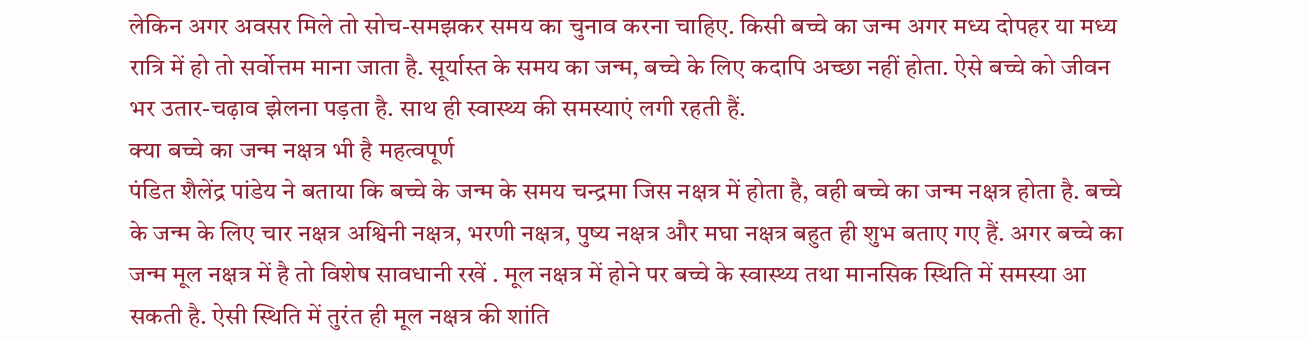लेकिन अगर अवसर मिले तो सोच-समझकर समय का चुनाव करना चाहिए. किसी बच्चे का जन्म अगर मध्य दोपहर या मध्य रात्रि में हो तो सर्वोत्तम माना जाता है. सूर्यास्त के समय का जन्म, बच्चे के लिए कदापि अच्छा नहीं होता. ऐसे बच्चे को जीवन भर उतार-चढ़ाव झेलना पड़ता है. साथ ही स्वास्थ्य की समस्याएं लगी रहती हैं.
क्या बच्चे का जन्म नक्षत्र भी है महत्वपूर्ण
पंडित शैलेंद्र पांडेय ने बताया कि बच्चे के जन्म के समय चन्द्रमा जिस नक्षत्र में होता है, वही बच्चे का जन्म नक्षत्र होता है. बच्चे के जन्म के लिए चार नक्षत्र अश्विनी नक्षत्र, भरणी नक्षत्र, पुष्य नक्षत्र और मघा नक्षत्र बहुत ही शुभ बताए गए हैं. अगर बच्चे का जन्म मूल नक्षत्र में है तो विशेष सावधानी रखें . मूल नक्षत्र में होने पर बच्चे के स्वास्थ्य तथा मानसिक स्थिति में समस्या आ सकती है. ऐसी स्थिति में तुरंत ही मूल नक्षत्र की शांति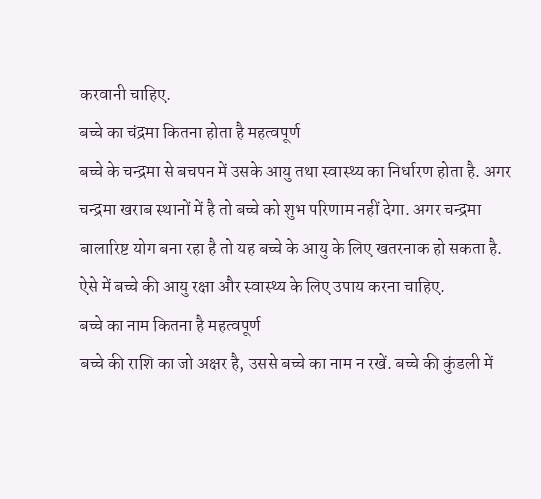करवानी चाहिए.
बच्चे का चंद्रमा कितना होता है महत्वपूर्ण
बच्चे के चन्द्रमा से बचपन में उसके आयु तथा स्वास्थ्य का निर्धारण होता है. अगर चन्द्रमा खराब स्थानों में है तो बच्चे को शुभ परिणाम नहीं देगा. अगर चन्द्रमा बालारिष्ट योग बना रहा है तो यह बच्चे के आयु के लिए खतरनाक हो सकता है. ऐसे में बच्चे की आयु रक्षा और स्वास्थ्य के लिए उपाय करना चाहिए.
बच्चे का नाम कितना है महत्वपूर्ण
बच्चे की राशि का जो अक्षर है, उससे बच्चे का नाम न रखें. बच्चे की कुंडली में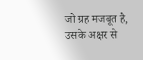जो ग्रह मजबूत है, उसके अक्षर से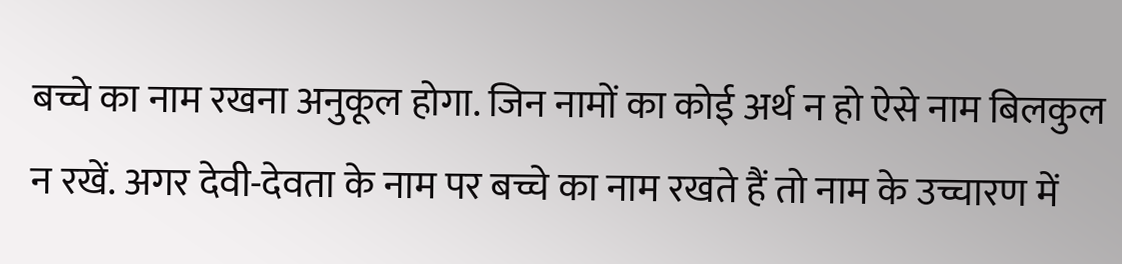बच्चे का नाम रखना अनुकूल होगा. जिन नामों का कोई अर्थ न हो ऐसे नाम बिलकुल न रखें. अगर देवी-देवता के नाम पर बच्चे का नाम रखते हैं तो नाम के उच्चारण में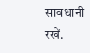सावधानी रखें.